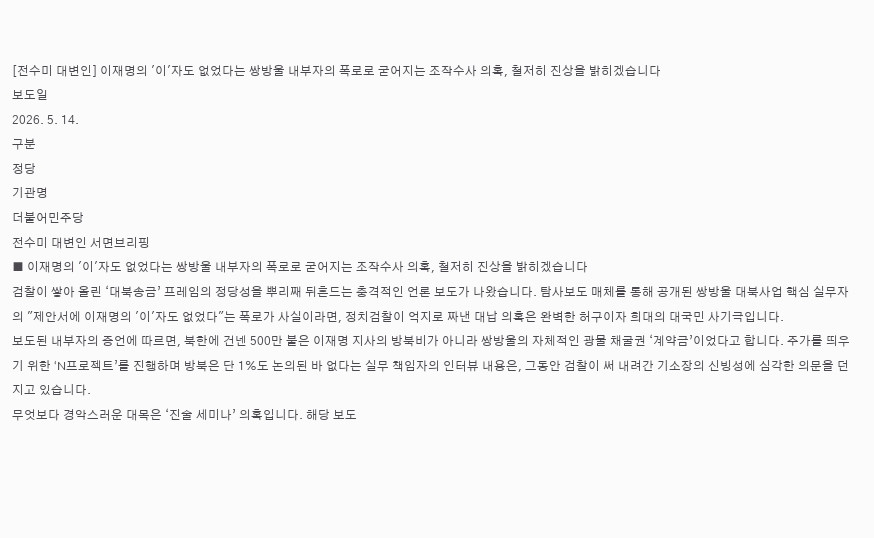[전수미 대변인] 이재명의 '이'자도 없었다는 쌍방울 내부자의 폭로로 굳어지는 조작수사 의혹, 철저히 진상을 밝히겠습니다
보도일
2026. 5. 14.
구분
정당
기관명
더불어민주당
전수미 대변인 서면브리핑
■ 이재명의 '이'자도 없었다는 쌍방울 내부자의 폭로로 굳어지는 조작수사 의혹, 철저히 진상을 밝히겠습니다
검찰이 쌓아 올린 ‘대북송금’ 프레임의 정당성을 뿌리째 뒤흔드는 충격적인 언론 보도가 나왔습니다. 탐사보도 매체를 통해 공개된 쌍방울 대북사업 핵심 실무자의 "제안서에 이재명의 '이'자도 없었다"는 폭로가 사실이라면, 정치검찰이 억지로 짜낸 대납 의혹은 완벽한 허구이자 희대의 대국민 사기극입니다.
보도된 내부자의 증언에 따르면, 북한에 건넨 500만 불은 이재명 지사의 방북비가 아니라 쌍방울의 자체적인 광물 채굴권 ‘계약금’이었다고 합니다. 주가를 띄우기 위한 ‘N프로젝트’를 진행하며 방북은 단 1%도 논의된 바 없다는 실무 책임자의 인터뷰 내용은, 그동안 검찰이 써 내려간 기소장의 신빙성에 심각한 의문을 던지고 있습니다.
무엇보다 경악스러운 대목은 ‘진술 세미나’ 의혹입니다. 해당 보도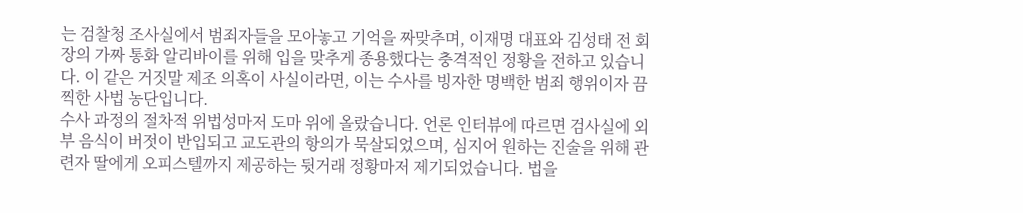는 검찰청 조사실에서 범죄자들을 모아놓고 기억을 짜맞추며, 이재명 대표와 김성태 전 회장의 가짜 통화 알리바이를 위해 입을 맞추게 종용했다는 충격적인 정황을 전하고 있습니다. 이 같은 거짓말 제조 의혹이 사실이라면, 이는 수사를 빙자한 명백한 범죄 행위이자 끔찍한 사법 농단입니다.
수사 과정의 절차적 위법성마저 도마 위에 올랐습니다. 언론 인터뷰에 따르면 검사실에 외부 음식이 버젓이 반입되고 교도관의 항의가 묵살되었으며, 심지어 원하는 진술을 위해 관련자 딸에게 오피스텔까지 제공하는 뒷거래 정황마저 제기되었습니다. 법을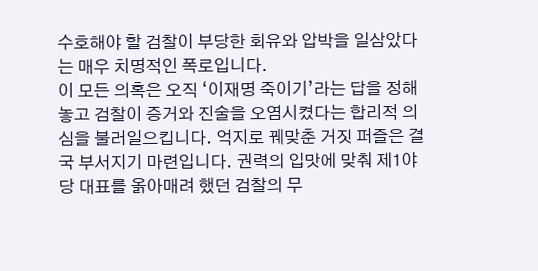수호해야 할 검찰이 부당한 회유와 압박을 일삼았다는 매우 치명적인 폭로입니다.
이 모든 의혹은 오직 ‘이재명 죽이기’라는 답을 정해놓고 검찰이 증거와 진술을 오염시켰다는 합리적 의심을 불러일으킵니다. 억지로 꿰맞춘 거짓 퍼즐은 결국 부서지기 마련입니다. 권력의 입맛에 맞춰 제1야당 대표를 옭아매려 했던 검찰의 무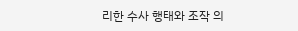리한 수사 행태와 조작 의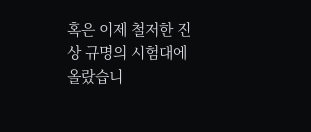혹은 이제 철저한 진상 규명의 시험대에 올랐습니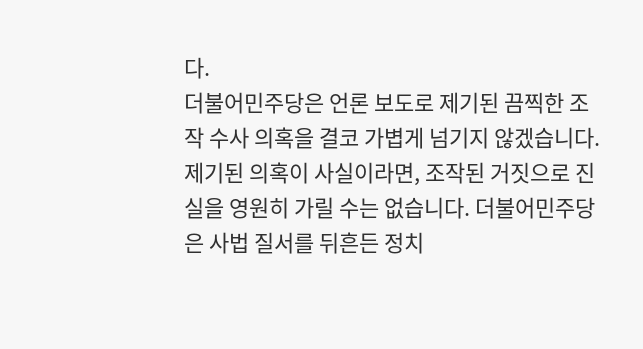다.
더불어민주당은 언론 보도로 제기된 끔찍한 조작 수사 의혹을 결코 가볍게 넘기지 않겠습니다. 제기된 의혹이 사실이라면, 조작된 거짓으로 진실을 영원히 가릴 수는 없습니다. 더불어민주당은 사법 질서를 뒤흔든 정치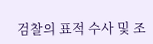검찰의 표적 수사 및 조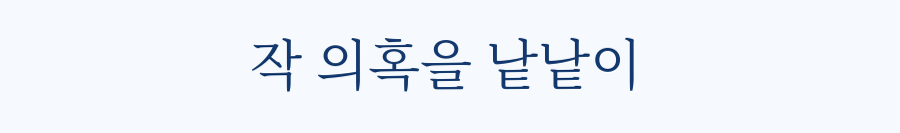작 의혹을 낱낱이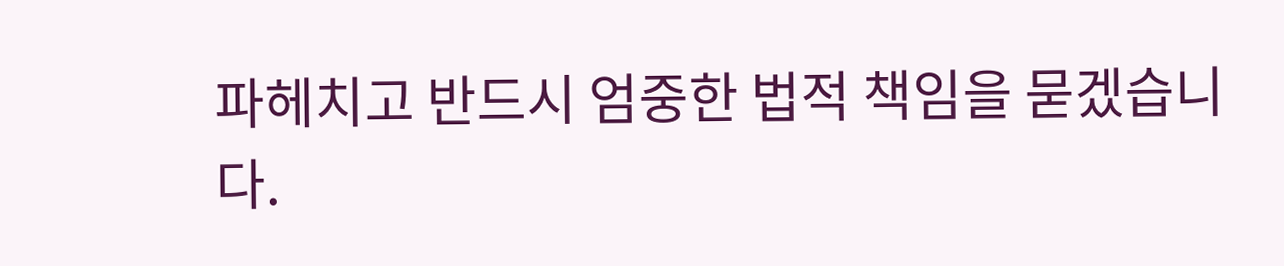파헤치고 반드시 엄중한 법적 책임을 묻겠습니다.